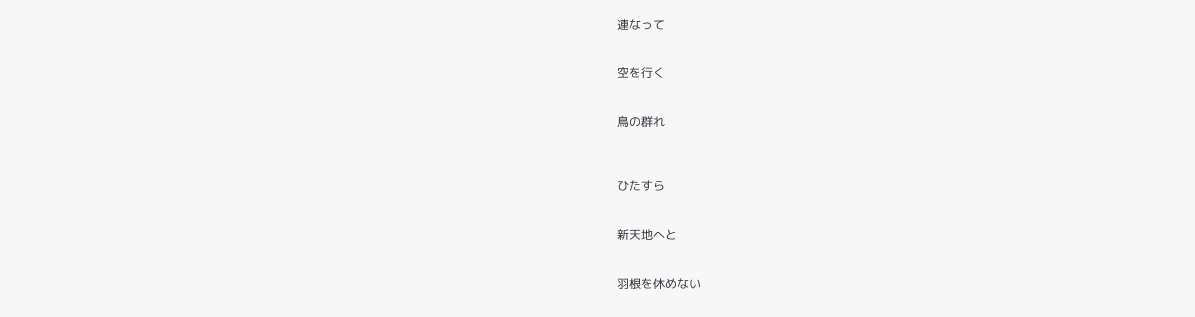連なって


空を行く


鳥の群れ



ひたすら


新天地へと


羽根を休めない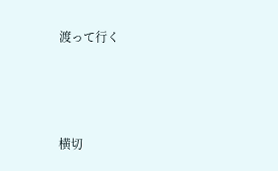渡って行く



横切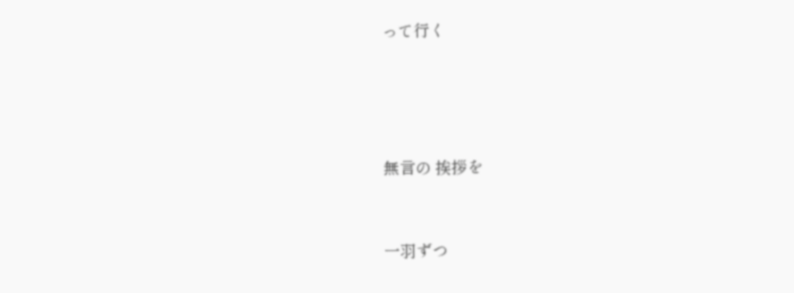って行く




無言の 挨拶を


一羽ずつ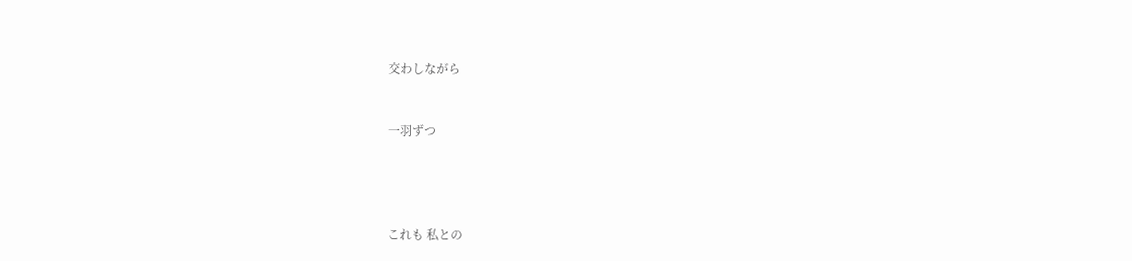交わしながら


一羽ずつ




これも 私との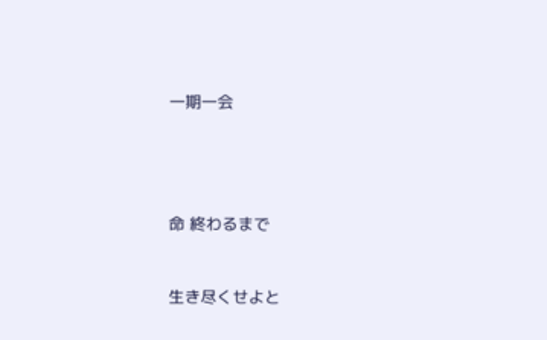一期一会




命 終わるまで


生き尽くせよと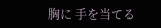胸に 手を当てる